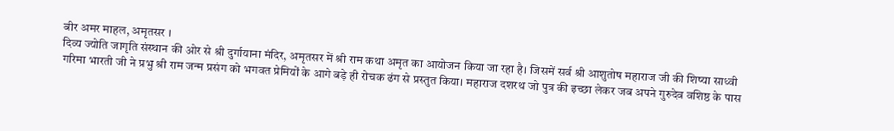बीर अमर माहल, अमृतसर ।
दिव्य ज्योति जागृति संस्थान की ओर से श्री दुर्गायाना मंदिर, अमृतसर में श्री राम कथा अमृत का आयोजन किया जा रहा है। जिसमें सर्व श्री आशुतोष महाराज जी की शिष्या साध्वी गरिमा भारती जी ने प्रभु श्री राम जन्म प्रसंग को भगवत प्रेमियों के आगे बड़े ही रोचक ढंग से प्रस्तुत किया। महाराज दशरथ जो पुत्र की इच्छा लेकर जब अपने गुरुदेव वशिष्ठ के पास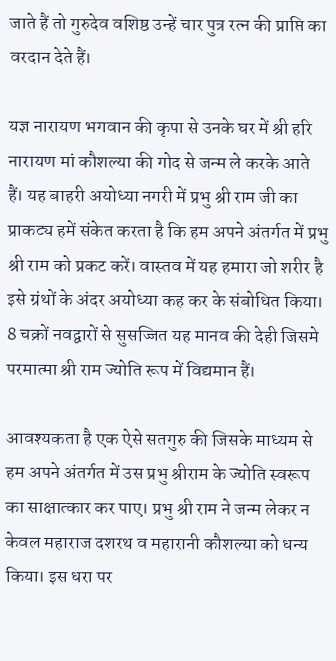जाते हैं तो गुरुदेव वशिष्ठ उन्हें चार पुत्र रत्न की प्राप्ति का वरदान देते हैं।

यज्ञ नारायण भगवान की कृपा से उनके घर में श्री हरि नारायण मां कौशल्या की गोद से जन्म ले करके आते हैं। यह बाहरी अयोध्या नगरी में प्रभु श्री राम जी का प्राकट्य हमें संकेत करता है कि हम अपने अंतर्गत में प्रभु श्री राम को प्रकट करें। वास्तव में यह हमारा जो शरीर है इसे ग्रंथों के अंदर अयोध्या कह कर के संबोधित किया। 8 चक्रों नवद्वारों से सुसज्जित यह मानव की देही जिसमे परमात्मा श्री राम ज्योति रूप में विद्यमान हैं।

आवश्यकता है एक ऐसे सतगुरु की जिसके माध्यम से हम अपने अंतर्गत में उस प्रभु श्रीराम के ज्योति स्वरूप का साक्षात्कार कर पाए। प्रभु श्री राम ने जन्म लेकर न केवल महाराज दशरथ व महारानी कौशल्या को धन्य किया। इस धरा पर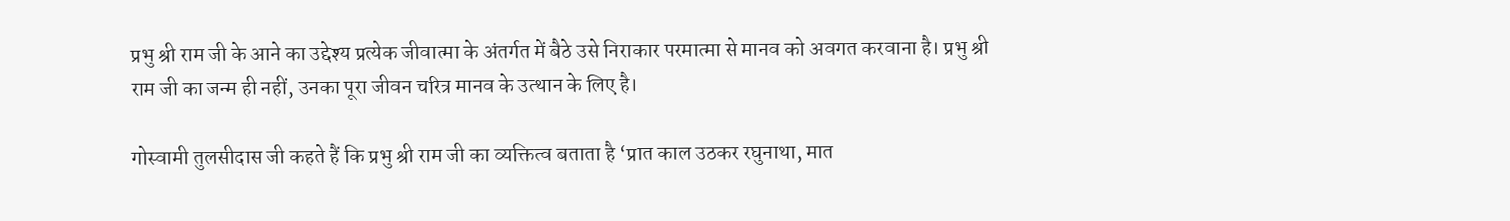प्रभु श्री राम जी के आने का उद्देश्य प्रत्येक जीवात्मा के अंतर्गत में बैठे उसे निराकार परमात्मा से मानव को अवगत करवाना है। प्रभु श्री राम जी का जन्म ही नहीं, उनका पूरा जीवन चरित्र मानव के उत्थान के लिए है।

गोस्वामी तुलसीदास जी कहते हैं कि प्रभु श्री राम जी का व्यक्तित्व बताता है ‘प्रात काल उठकर रघुनाथा, मात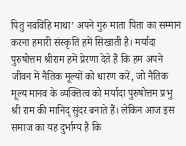पितु नवविहि माथा’ अपने गुरु माता पिता का सम्मान करना हमारी संस्कृति हमें सिखाती है। मर्यादा पुरुषोत्तम श्रीराम हमें प्रेरणा देते हैं कि हम अपने जीवन में नैतिक मूल्यों को धारण करें, जो नैतिक मूल्य मानव के व्यक्तित्व को मर्यादा पुरुषोत्तम प्रभु श्री राम की मानिद् सुंदर बनाते हैं। लेकिन आज इस समाज का यह दुर्भाग्य है कि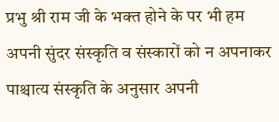प्रभु श्री राम जी के भक्त होने के पर भी हम अपनी सुंदर संस्कृति व संस्कारों को न अपनाकर पाश्चात्य संस्कृति के अनुसार अपनी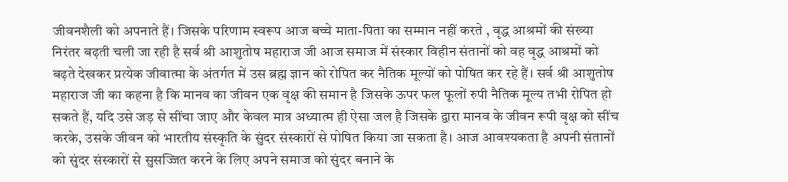जीवनशैली को अपनाते हैं। जिसके परिणाम स्वरूप आज बच्चे माता-पिता का सम्मान नहीं करते , वृद्ध आश्रमों की संख्या निरंतर बढ़ती चली जा रही है सर्व श्री आशुतोष महाराज जी आज समाज में संस्कार विहीन संतानों को वह वृद्ध आश्रमों को बढ़ते देखकर प्रत्येक जीवात्मा के अंतर्गत में उस ब्रह्म ज्ञान को रोपित कर नैतिक मूल्यों को पोषित कर रहे हैं। सर्व श्री आशुतोष महाराज जी का कहना है कि मानव का जीवन एक वृक्ष की समान है जिसके ऊपर फल फूलों रुपी नैतिक मूल्य तभी रोपित हो सकते हैं, यदि उसे जड़ से सींचा जाए और केवल मात्र अध्यात्म ही ऐसा जल है जिसके द्वारा मानव के जीवन रूपी वृक्ष को सींच करके, उसके जीवन को भारतीय संस्कृति के सुंदर संस्कारों से पोषित किया जा सकता है। आज आवश्यकता है अपनी संतानों को सुंदर संस्कारों से सुसज्जित करने के लिए अपने समाज को सुंदर बनाने के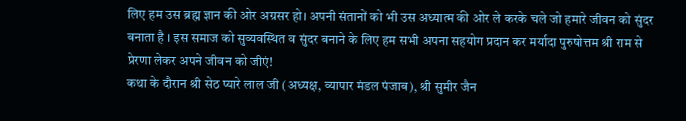लिए हम उस ब्रह्म ज्ञान की ओर अग्रसर हो। अपनी संतानों को भी उस अध्यात्म की ओर ले करके चले जो हमारे जीवन को सुंदर बनाता है । इस समाज को सुव्यवस्थित व सुंदर बनाने के लिए हम सभी अपना सहयोग प्रदान कर मर्यादा पुरुषोत्तम श्री राम से प्रेरणा लेकर अपने जीवन को जीएं!
कथा के दौरान श्री सेठ प्यारे लाल जी (अध्यक्ष, व्यापार मंडल पंजाब), श्री सुमीर जैन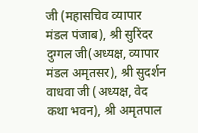जी (महासचिव व्यापार मंडल पंजाब), श्री सुरिंदर दुग्गल जी(अध्यक्ष, व्यापार मंडल अमृतसर), श्री सुदर्शन वाधवा जी (अध्यक्ष, वेद कथा भवन), श्री अमृतपाल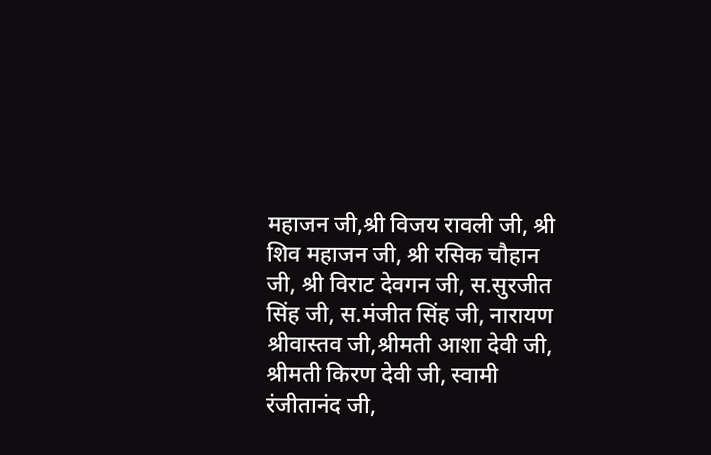महाजन जी,श्री विजय रावली जी, श्री शिव महाजन जी, श्री रसिक चौहान जी, श्री विराट देवगन जी, स.सुरजीत सिंह जी, स.मंजीत सिंह जी, नारायण श्रीवास्तव जी,श्रीमती आशा देवी जी, श्रीमती किरण देवी जी, स्वामी रंजीतानंद जी,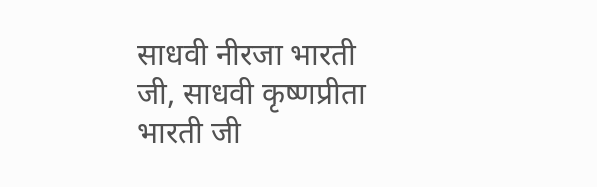साधवी नीरजा भारती जी, साधवी कृष्णप्रीता भारती जी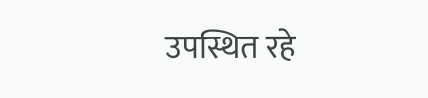उपस्थित रहे